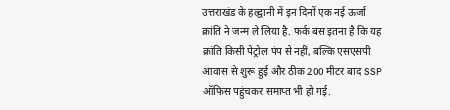उत्तराखंड के हल्द्वानी में इन दिनों एक नई ऊर्जा क्रांति ने जन्म ले लिया है. फर्क बस इतना है कि यह क्रांति किसी पेट्रोल पंप से नहीं, बल्कि एसएसपी आवास से शुरू हुई और ठीक 200 मीटर बाद SSP ऑफिस पहुंचकर समाप्त भी हो गई.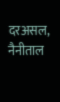दरअसल, नैनीताल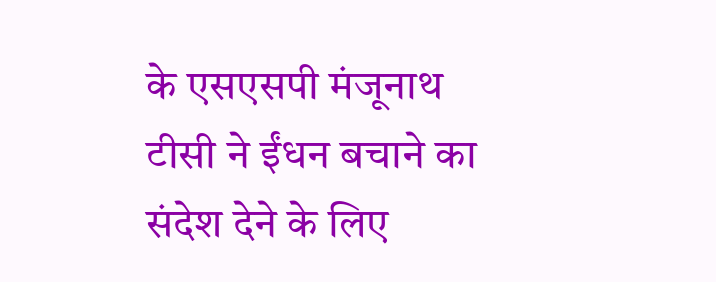के एसएसपी मंजूनाथ टीसी ने ईंधन बचाने का संदेश देने के लिए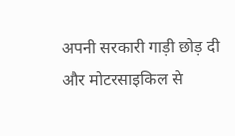अपनी सरकारी गाड़ी छोड़ दी और मोटरसाइकिल से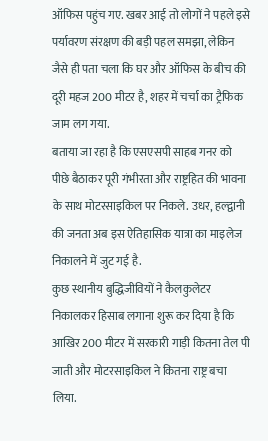ऑफिस पहुंच गए. खबर आई तो लोगों ने पहले इसे पर्यावरण संरक्षण की बड़ी पहल समझा, लेकिन जैसे ही पता चला कि घर और ऑफिस के बीच की दूरी महज 200 मीटर है, शहर में चर्चा का ट्रैफिक जाम लग गया.
बताया जा रहा है कि एसएसपी साहब गनर को पीछे बैठाकर पूरी गंभीरता और राष्ट्रहित की भावना के साथ मोटरसाइकिल पर निकले. उधर, हल्द्वानी की जनता अब इस ऐतिहासिक यात्रा का माइलेज निकालने में जुट गई है.
कुछ स्थानीय बुद्धिजीवियों ने कैलकुलेटर निकालकर हिसाब लगाना शुरू कर दिया है कि आखिर 200 मीटर में सरकारी गाड़ी कितना तेल पी जाती और मोटरसाइकिल ने कितना राष्ट्र बचा लिया.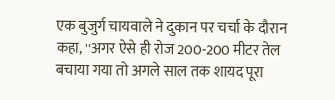एक बुजुर्ग चायवाले ने दुकान पर चर्चा के दौरान कहा, ''अगर ऐसे ही रोज 200-200 मीटर तेल बचाया गया तो अगले साल तक शायद पूरा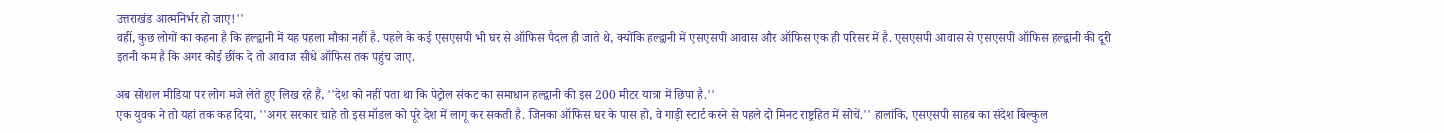उत्तराखंड आत्मनिर्भर हो जाए!''
वहीं, कुछ लोगों का कहना है कि हल्द्वानी में यह पहला मौका नहीं है. पहले के कई एसएसपी भी घर से ऑफिस पैदल ही जाते थे, क्योंकि हल्द्वानी में एसएसपी आवास और ऑफिस एक ही परिसर में है. एसएसपी आवास से एसएसपी ऑफिस हल्द्वानी की दूरी इतनी कम है कि अगर कोई छींक दे तो आवाज सीधे ऑफिस तक पहुंच जाए.

अब सोशल मीडिया पर लोग मजे लेते हुए लिख रहे हैं, ''देश को नहीं पता था कि पेट्रोल संकट का समाधान हल्द्वानी की इस 200 मीटर यात्रा में छिपा है.''
एक युवक ने तो यहां तक कह दिया, ''अगर सरकार चाहे तो इस मॉडल को पूरे देश में लागू कर सकती है. जिनका ऑफिस घर के पास हो, वे गाड़ी स्टार्ट करने से पहले दो मिनट राष्ट्रहित में सोचें.'' हालांकि, एसएसपी साहब का संदेश बिल्कुल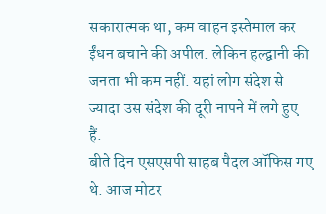सकारात्मक था, कम वाहन इस्तेमाल कर ईंधन बचाने की अपील. लेकिन हल्द्वानी की जनता भी कम नहीं. यहां लोग संदेश से ज्यादा उस संदेश की दूरी नापने में लगे हुए हैं.
बीते दिन एसएसपी साहब पैदल ऑफिस गए थे. आज मोटर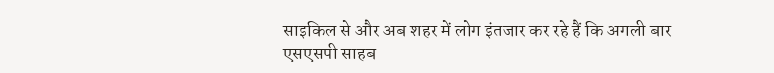साइकिल से और अब शहर में लोग इंतजार कर रहे हैं कि अगली बार एसएसपी साहब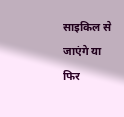साइकिल से जाएंगे या फिर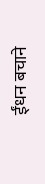ईंधन बचाने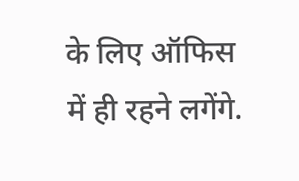के लिए ऑफिस में ही रहने लगेंगे.